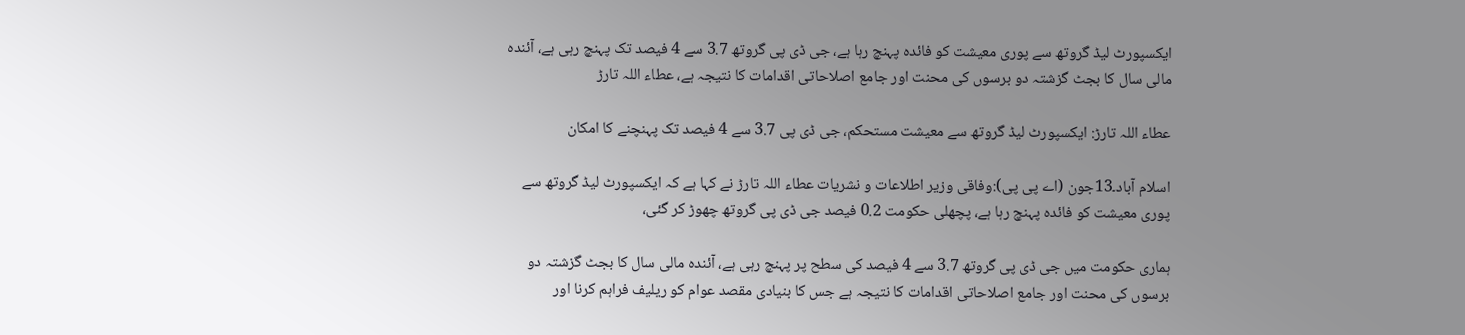ایکسپورٹ لیڈ گروتھ سے پوری معیشت کو فائدہ پہنچ رہا ہے، جی ڈی پی گروتھ 3.7 سے 4 فیصد تک پہنچ رہی ہے، آئندہ مالی سال کا بجٹ گزشتہ دو برسوں کی محنت اور جامع اصلاحاتی اقدامات کا نتیجہ ہے، عطاء اللہ تارڑ

عطاء اللہ تارڑ: ایکسپورٹ لیڈ گروتھ سے معیشت مستحکم، جی ڈی پی 3.7 سے 4 فیصد تک پہنچنے کا امکان

اسلام آباد۔13جون (اے پی پی):وفاقی وزیر اطلاعات و نشریات عطاء اللہ تارڑ نے کہا ہے کہ ایکسپورٹ لیڈ گروتھ سے پوری معیشت کو فائدہ پہنچ رہا ہے، پچھلی حکومت 0.2 فیصد جی ڈی پی گروتھ چھوڑ کر گئی،

ہماری حکومت میں جی ڈی پی گروتھ 3.7 سے 4 فیصد کی سطح پر پہنچ رہی ہے، آئندہ مالی سال کا بجٹ گزشتہ دو برسوں کی محنت اور جامع اصلاحاتی اقدامات کا نتیجہ ہے جس کا بنیادی مقصد عوام کو ریلیف فراہم کرنا اور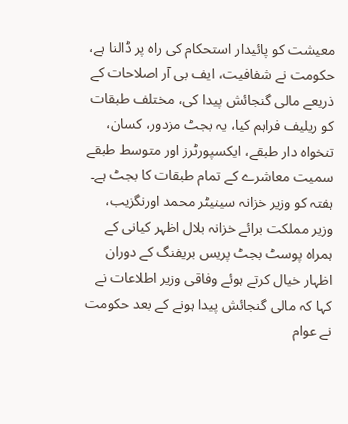معیشت کو پائیدار استحکام کی راہ پر ڈالنا ہے، حکومت نے شفافیت، ایف بی آر اصلاحات کے ذریعے مالی گنجائش پیدا کی، مختلف طبقات کو ریلیف فراہم کیا، یہ بجٹ مزدور، کسان، تنخواہ دار طبقے، ایکسپورٹرز اور متوسط طبقے سمیت معاشرے کے تمام طبقات کا بجٹ ہے۔ ہفتہ کو وزیر خزانہ سینیٹر محمد اورنگزیب، وزیر مملکت برائے خزانہ بلال اظہر کیانی کے ہمراہ پوسٹ بجٹ پریس بریفنگ کے دوران اظہار خیال کرتے ہوئے وفاقی وزیر اطلاعات نے کہا کہ مالی گنجائش پیدا ہونے کے بعد حکومت نے عوام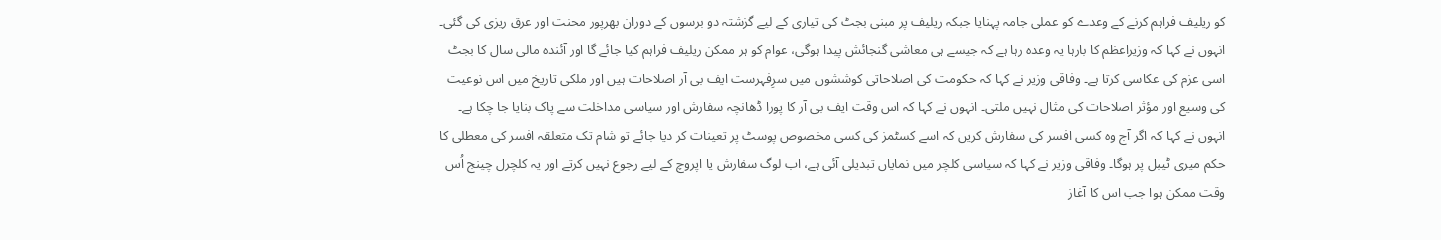کو ریلیف فراہم کرنے کے وعدے کو عملی جامہ پہنایا جبکہ ریلیف پر مبنی بجٹ کی تیاری کے لیے گزشتہ دو برسوں کے دوران بھرپور محنت اور عرق ریزی کی گئی۔ انہوں نے کہا کہ وزیراعظم کا بارہا یہ وعدہ رہا ہے کہ جیسے ہی معاشی گنجائش پیدا ہوگی، عوام کو ہر ممکن ریلیف فراہم کیا جائے گا اور آئندہ مالی سال کا بجٹ اسی عزم کی عکاسی کرتا ہے۔ وفاقی وزیر نے کہا کہ حکومت کی اصلاحاتی کوششوں میں سرِفہرست ایف بی آر اصلاحات ہیں اور ملکی تاریخ میں اس نوعیت کی وسیع اور مؤثر اصلاحات کی مثال نہیں ملتی۔ انہوں نے کہا کہ اس وقت ایف بی آر کا پورا ڈھانچہ سفارش اور سیاسی مداخلت سے پاک بنایا جا چکا ہے۔ انہوں نے کہا کہ اگر آج وہ کسی افسر کی سفارش کریں کہ اسے کسٹمز کی کسی مخصوص پوسٹ پر تعینات کر دیا جائے تو شام تک متعلقہ افسر کی معطلی کا حکم میری ٹیبل پر ہوگا۔ وفاقی وزیر نے کہا کہ سیاسی کلچر میں نمایاں تبدیلی آئی ہے، اب لوگ سفارش یا اپروچ کے لیے رجوع نہیں کرتے اور یہ کلچرل چینج اُس وقت ممکن ہوا جب اس کا آغاز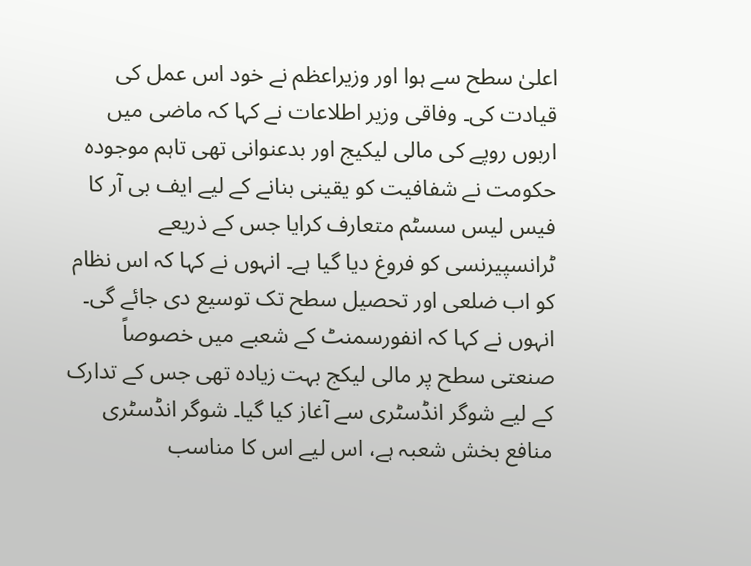اعلیٰ سطح سے ہوا اور وزیراعظم نے خود اس عمل کی قیادت کی۔ وفاقی وزیر اطلاعات نے کہا کہ ماضی میں اربوں روپے کی مالی لیکیج اور بدعنوانی تھی تاہم موجودہ حکومت نے شفافیت کو یقینی بنانے کے لیے ایف بی آر کا فیس لیس سسٹم متعارف کرایا جس کے ذریعے ٹرانسپیرنسی کو فروغ دیا گیا ہے۔ انہوں نے کہا کہ اس نظام کو اب ضلعی اور تحصیل سطح تک توسیع دی جائے گی۔ انہوں نے کہا کہ انفورسمنٹ کے شعبے میں خصوصاً صنعتی سطح پر مالی لیکج بہت زیادہ تھی جس کے تدارک کے لیے شوگر انڈسٹری سے آغاز کیا گیا۔ شوگر انڈسٹری منافع بخش شعبہ ہے، اس لیے اس کا مناسب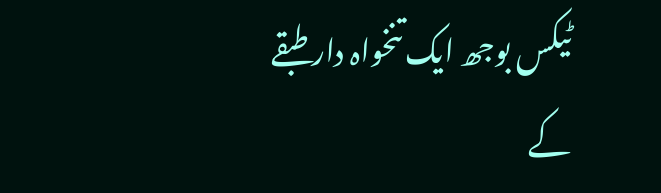ٹیکس بوجھ ایک تنخواہ دار طبقے کے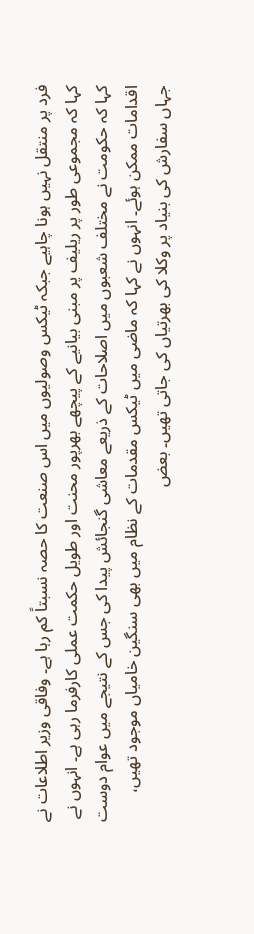فرد پر منتقل نہیں ہونا چاہیے جبکہ ٹیکس وصولیوں میں اس صنعت کا حصہ نسبتاً کم رہا ہے۔ وفاقی وزیر اطلاعات نے کہا کہ مجموعی طور پر ریلیف پر مبنی بیانیے کے پیچھے بھرپور محنت اور طویل حکمت عملی کارفرما رہی ہے۔ انہوں نے کہا کہ حکومت نے مختلف شعبوں میں اصلاحات کے ذریعے معاشی گنجائش پیدا کی جس کے نتیجے میں عوام دوست اقدامات ممکن ہوئے۔ انہوں نے کہا کہ ماضی میں ٹیکس مقدمات کے نظام میں بھی سنگین خامیاں موجود تھیں، جہاں سفارش کی بنیاد پر وکلا کی بھرتیاں کی جاتی تھیں۔ بعض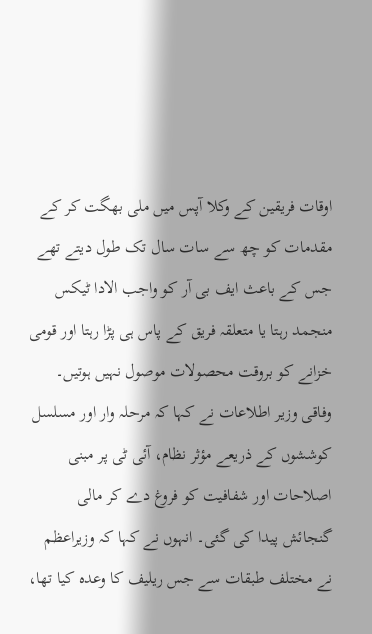اوقات فریقین کے وکلا آپس میں ملی بھگت کر کے مقدمات کو چھ سے سات سال تک طول دیتے تھے جس کے باعث ایف بی آر کو واجب الادا ٹیکس منجمد رہتا یا متعلقہ فریق کے پاس ہی پڑا رہتا اور قومی خزانے کو بروقت محصولات موصول نہیں ہوتیں۔ وفاقی وزیر اطلاعات نے کہا کہ مرحلہ وار اور مسلسل کوششوں کے ذریعے مؤثر نظام، آئی ٹی پر مبنی اصلاحات اور شفافیت کو فروغ دے کر مالی گنجائش پیدا کی گئی۔ انہوں نے کہا کہ وزیراعظم نے مختلف طبقات سے جس ریلیف کا وعدہ کیا تھا،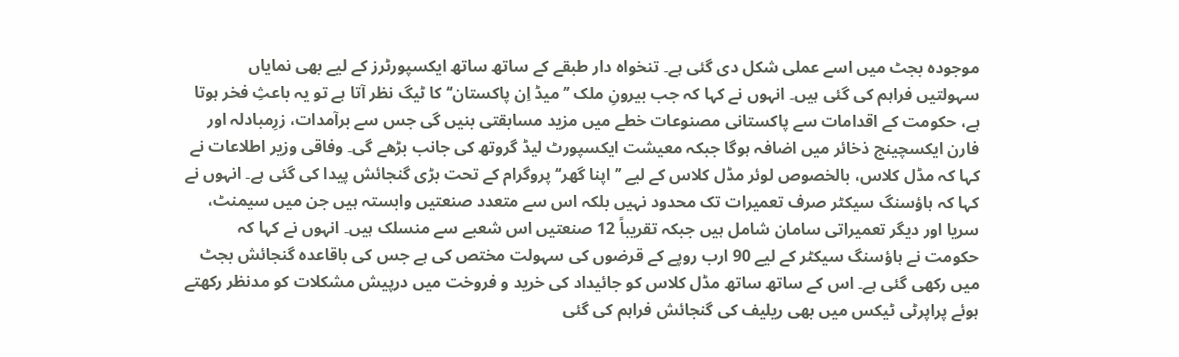موجودہ بجٹ میں اسے عملی شکل دی گئی ہے۔ تنخواہ دار طبقے کے ساتھ ساتھ ایکسپورٹرز کے لیے بھی نمایاں سہولتیں فراہم کی گئی ہیں۔ انہوں نے کہا کہ جب بیرونِ ملک ’’میڈ اِن پاکستان‘‘ کا ٹیگ نظر آتا ہے تو یہ باعثِ فخر ہوتا ہے، حکومت کے اقدامات سے پاکستانی مصنوعات خطے میں مزید مسابقتی بنیں گی جس سے برآمدات، زرِمبادلہ اور فارن ایکسچینج ذخائر میں اضافہ ہوگا جبکہ معیشت ایکسپورٹ لیڈ گروتھ کی جانب بڑھے گی۔ وفاقی وزیر اطلاعات نے کہا کہ مڈل کلاس، بالخصوص لوئر مڈل کلاس کے لیے ’’اپنا گھر‘‘ پروگرام کے تحت بڑی گنجائش پیدا کی گئی ہے۔ انہوں نے کہا کہ ہاؤسنگ سیکٹر صرف تعمیرات تک محدود نہیں بلکہ اس سے متعدد صنعتیں وابستہ ہیں جن میں سیمنٹ، سریا اور دیگر تعمیراتی سامان شامل ہیں جبکہ تقریباً 12 صنعتیں اس شعبے سے منسلک ہیں۔ انہوں نے کہا کہ حکومت نے ہاؤسنگ سیکٹر کے لیے 90 ارب روپے کے قرضوں کی سہولت مختص کی ہے جس کی باقاعدہ گنجائش بجٹ میں رکھی گئی ہے۔ اس کے ساتھ ساتھ مڈل کلاس کو جائیداد کی خرید و فروخت میں درپیش مشکلات کو مدنظر رکھتے ہوئے پراپرٹی ٹیکس میں بھی ریلیف کی گنجائش فراہم کی گئی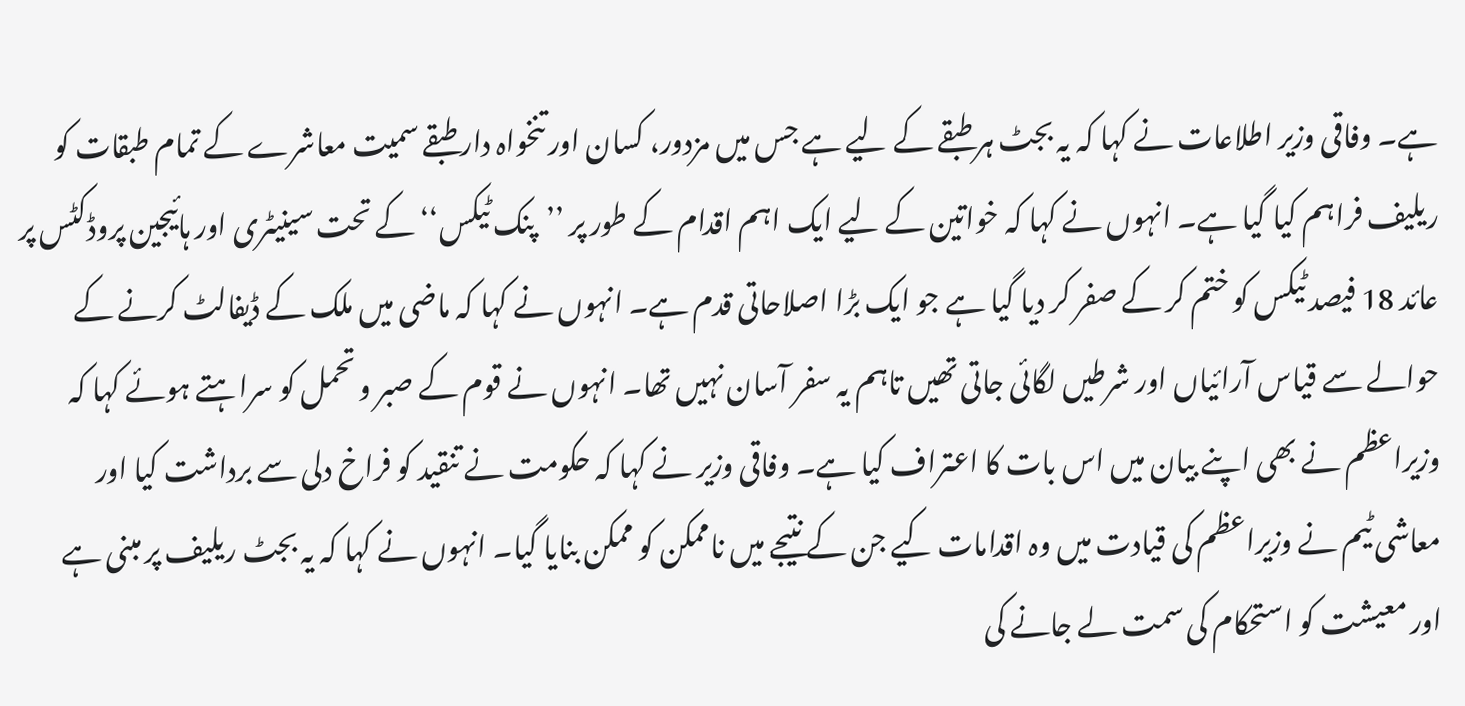ہے۔ وفاقی وزیر اطلاعات نے کہا کہ یہ بجٹ ہر طبقے کے لیے ہے جس میں مزدور، کسان اور تنخواہ دار طبقے سمیت معاشرے کے تمام طبقات کو ریلیف فراہم کیا گیا ہے۔ انہوں نے کہا کہ خواتین کے لیے ایک اہم اقدام کے طور پر ’’پنک ٹیکس‘‘ کے تحت سینیٹری اور ہائیجین پروڈکٹس پر عائد 18 فیصد ٹیکس کو ختم کر کے صفر کر دیا گیا ہے جو ایک بڑا اصلاحاتی قدم ہے۔ انہوں نے کہا کہ ماضی میں ملک کے ڈیفالٹ کرنے کے حوالے سے قیاس آرائیاں اور شرطیں لگائی جاتی تھیں تاہم یہ سفر آسان نہیں تھا۔ انہوں نے قوم کے صبر و تحمل کو سراہتے ہوئے کہا کہ وزیراعظم نے بھی اپنے بیان میں اس بات کا اعتراف کیا ہے۔ وفاقی وزیر نے کہا کہ حکومت نے تنقید کو فراخ دلی سے برداشت کیا اور معاشی ٹیم نے وزیراعظم کی قیادت میں وہ اقدامات کیے جن کے نتیجے میں ناممکن کو ممکن بنایا گیا۔ انہوں نے کہا کہ یہ بجٹ ریلیف پر مبنی ہے اور معیشت کو استحکام کی سمت لے جانے کی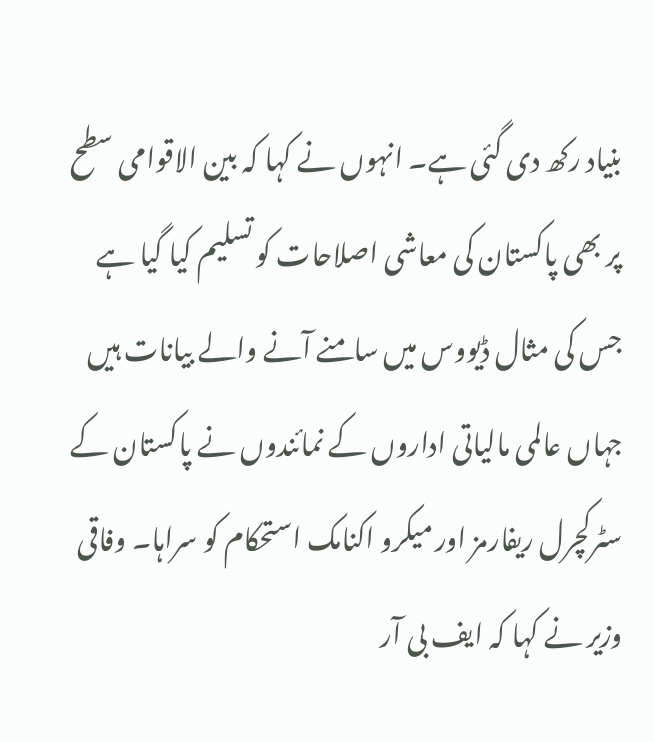بنیاد رکھ دی گئی ہے۔ انہوں نے کہا کہ بین الاقوامی سطح پر بھی پاکستان کی معاشی اصلاحات کو تسلیم کیا گیا ہے جس کی مثال ڈیووس میں سامنے آنے والے بیانات ہیں جہاں عالمی مالیاتی اداروں کے نمائندوں نے پاکستان کے سٹرکچرل ریفارمز اور میکرو اکنامک استحکام کو سراہا۔ وفاقی وزیر نے کہا کہ ایف بی آر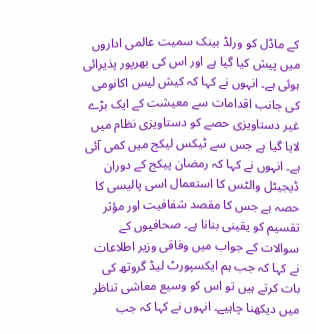کے ماڈل کو ورلڈ بینک سمیت عالمی اداروں میں پیش کیا گیا ہے اور اس کی بھرپور پذیرائی ہوئی ہے۔ انہوں نے کہا کہ کیش لیس اکانومی کی جانب اقدامات سے معیشت کے ایک بڑے غیر دستاویزی حصے کو دستاویزی نظام میں لایا گیا ہے جس سے ٹیکس لیکج میں کمی آئی ہے۔ انہوں نے کہا کہ رمضان پیکج کے دوران ڈیجیٹل والٹس کا استعمال اسی پالیسی کا حصہ ہے جس کا مقصد شفافیت اور مؤثر تقسیم کو یقینی بنانا ہے۔ صحافیوں کے سوالات کے جواب میں وفاقی وزیر اطلاعات نے کہا کہ جب ہم ایکسپورٹ لیڈ گروتھ کی بات کرتے ہیں تو اس کو وسیع معاشی تناظر میں دیکھنا چاہیے۔ انہوں نے کہا کہ جب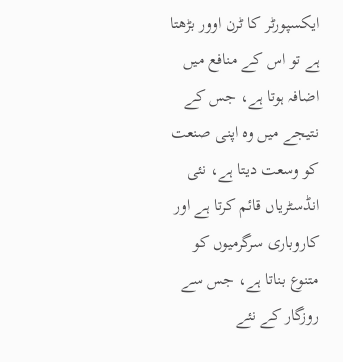ایکسپورٹر کا ٹرن اوور بڑھتا ہے تو اس کے منافع میں اضافہ ہوتا ہے، جس کے نتیجے میں وہ اپنی صنعت کو وسعت دیتا ہے، نئی انڈسٹریاں قائم کرتا ہے اور کاروباری سرگرمیوں کو متنوع بناتا ہے، جس سے روزگار کے نئے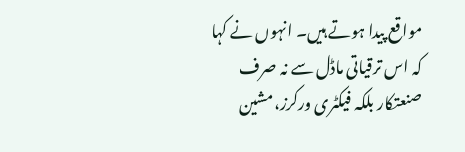مواقع پیدا ہوتے ہیں۔ انہوں نے کہا کہ اس ترقیاتی ماڈل سے نہ صرف صنعتکار بلکہ فیکٹری ورکرز، مشین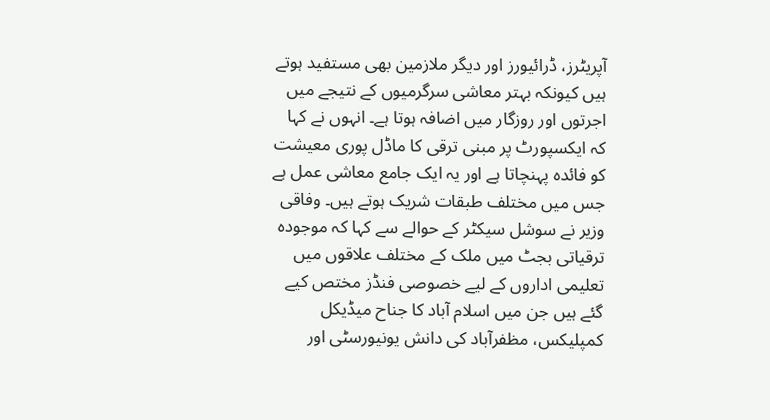آپریٹرز، ڈرائیورز اور دیگر ملازمین بھی مستفید ہوتے ہیں کیونکہ بہتر معاشی سرگرمیوں کے نتیجے میں اجرتوں اور روزگار میں اضافہ ہوتا ہے۔ انہوں نے کہا کہ ایکسپورٹ پر مبنی ترقی کا ماڈل پوری معیشت کو فائدہ پہنچاتا ہے اور یہ ایک جامع معاشی عمل ہے جس میں مختلف طبقات شریک ہوتے ہیں۔ وفاقی وزیر نے سوشل سیکٹر کے حوالے سے کہا کہ موجودہ ترقیاتی بجٹ میں ملک کے مختلف علاقوں میں تعلیمی اداروں کے لیے خصوصی فنڈز مختص کیے گئے ہیں جن میں اسلام آباد کا جناح میڈیکل کمپلیکس، مظفرآباد کی دانش یونیورسٹی اور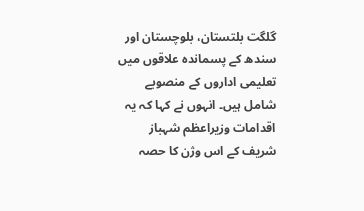گلگت بلتستان، بلوچستان اور سندھ کے پسماندہ علاقوں میں تعلیمی اداروں کے منصوبے شامل ہیں۔ انہوں نے کہا کہ یہ اقدامات وزیراعظم شہباز شریف کے اس وژن کا حصہ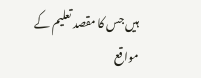ہیں جس کا مقصد تعلیم کے مواقع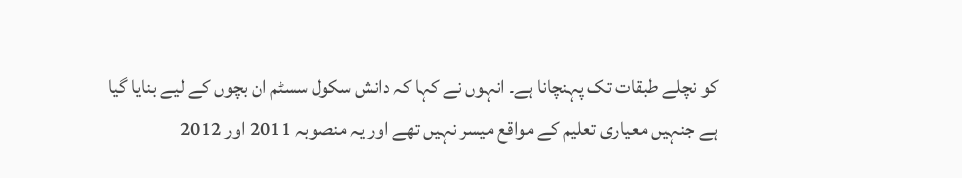کو نچلے طبقات تک پہنچانا ہے۔ انہوں نے کہا کہ دانش سکول سسٹم ان بچوں کے لیے بنایا گیا ہے جنہیں معیاری تعلیم کے مواقع میسر نہیں تھے اور یہ منصوبہ 2011 اور 2012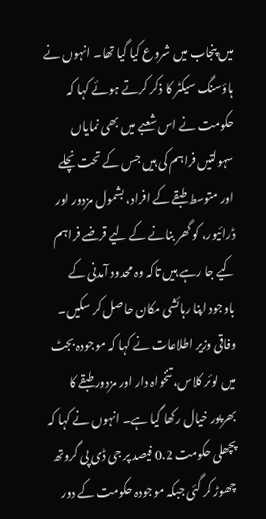میں پنجاب میں شروع کیا گیا تھا۔ انہوں نے ہاؤسنگ سیکٹر کا ذکر کرتے ہوئے کہا کہ حکومت نے اس شعبے میں بھی نمایاں سہولتیں فراہم کی ہیں جس کے تحت نچلے اور متوسط طبقے کے افراد، بشمول مزدور اور ڈرائیور، کو گھر بنانے کے لیے قرضے فراہم کیے جا رہے ہیں تاکہ وہ محدود آمدنی کے باوجود اپنا رہائشی مکان حاصل کر سکیں۔ وفاقی وزیر اطلاعات نے کہا کہ موجودہ بجٹ میں لوئر کلاس، تنخواہ دار اور مزدور طبقے کا بھرپور خیال رکھا گیا ہے۔ انہوں نے کہا کہ پچھلی حکومت 0.2 فیصد پر جی ڈی پی گروتھ چھوڑ کر گئی جبکہ موجودہ حکومت کے دور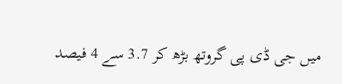میں جی ڈی پی گروتھ بڑھ کر 3.7 سے 4 فیصد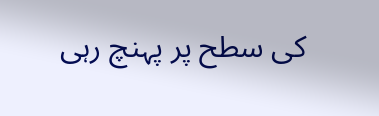کی سطح پر پہنچ رہی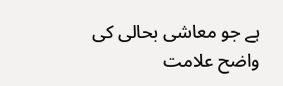ہے جو معاشی بحالی کی واضح علامت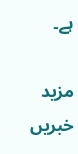ہے۔

مزید خبریں